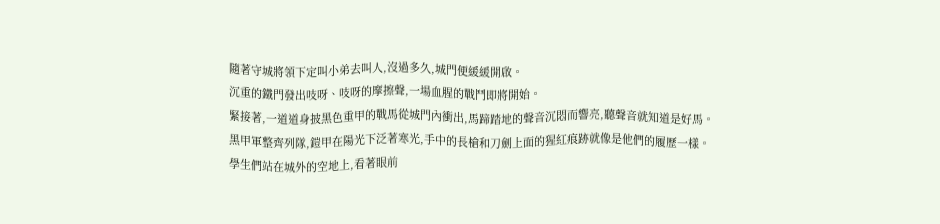隨著守城將領下定叫小弟去叫人,沒過多久,城門便緩緩開啟。
沉重的鐵門發出吱呀、吱呀的摩擦聲,一場血腥的戰鬥即將開始。
緊接著,一道道身披黑色重甲的戰馬從城門內衝出,馬蹄踏地的聲音沉悶而響亮,聽聲音就知道是好馬。
黑甲軍整齊列隊,鎧甲在陽光下泛著寒光,手中的長槍和刀劍上面的猩紅痕跡就像是他們的履歷一樣。
學生們站在城外的空地上,看著眼前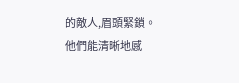的敵人,眉頭緊鎖。
他們能清晰地感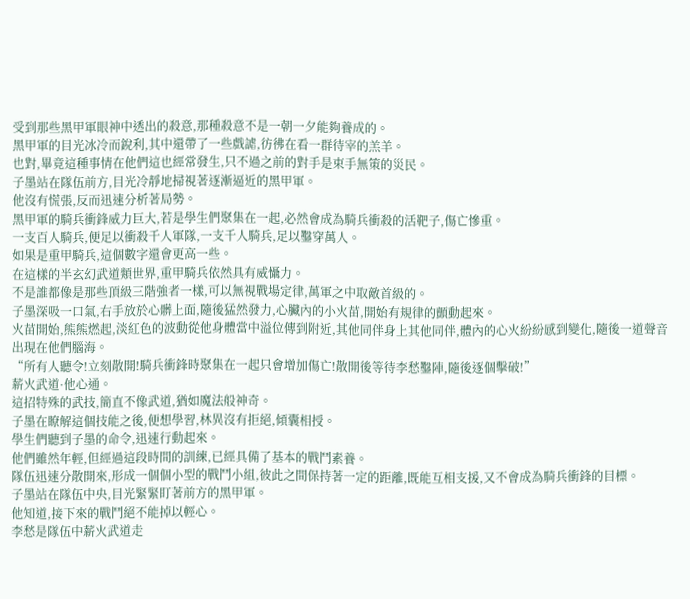受到那些黑甲軍眼神中透出的殺意,那種殺意不是一朝一夕能夠養成的。
黑甲軍的目光冰冷而銳利,其中還帶了一些戲謔,彷彿在看一群待宰的羔羊。
也對,畢竟這種事情在他們這也經常發生,只不過之前的對手是束手無策的災民。
子墨站在隊伍前方,目光冷靜地掃視著逐漸逼近的黑甲軍。
他沒有慌張,反而迅速分析著局勢。
黑甲軍的騎兵衝鋒威力巨大,若是學生們聚集在一起,必然會成為騎兵衝殺的活靶子,傷亡慘重。
一支百人騎兵,便足以衝殺千人軍隊,一支千人騎兵,足以鑿穿萬人。
如果是重甲騎兵,這個數字還會更高一些。
在這樣的半玄幻武道類世界,重甲騎兵依然具有威懾力。
不是誰都像是那些頂級三階強者一樣,可以無視戰場定律,萬軍之中取敵首級的。
子墨深吸一口氣,右手放於心髒上面,隨後猛然發力,心臟內的小火苗,開始有規律的顫動起來。
火苗開始,熊熊燃起,淡紅色的波動從他身體當中溢位傳到附近,其他同伴身上其他同伴,體內的心火紛紛感到變化,隨後一道聲音出現在他們腦海。
“所有人聽令!立刻散開!騎兵衝鋒時聚集在一起只會增加傷亡!散開後等待李愁鑿陣,隨後逐個擊破!”
薪火武道·他心通。
這招特殊的武技,簡直不像武道,猶如魔法般神奇。
子墨在瞭解這個技能之後,便想學習,林異沒有拒絕,傾囊相授。
學生們聽到子墨的命令,迅速行動起來。
他們雖然年輕,但經過這段時間的訓練,已經具備了基本的戰鬥素養。
隊伍迅速分散開來,形成一個個小型的戰鬥小組,彼此之間保持著一定的距離,既能互相支援,又不會成為騎兵衝鋒的目標。
子墨站在隊伍中央,目光緊緊盯著前方的黑甲軍。
他知道,接下來的戰鬥絕不能掉以輕心。
李愁是隊伍中薪火武道走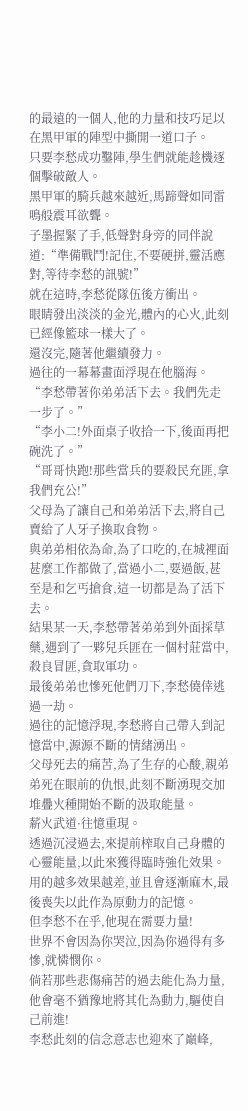的最遠的一個人,他的力量和技巧足以在黑甲軍的陣型中撕開一道口子。
只要李愁成功鑿陣,學生們就能趁機逐個擊破敵人。
黑甲軍的騎兵越來越近,馬蹄聲如同雷鳴般震耳欲聾。
子墨握緊了手,低聲對身旁的同伴說道:“準備戰鬥!記住,不要硬拼,靈活應對,等待李愁的訊號!”
就在這時,李愁從隊伍後方衝出。
眼睛發出淡淡的金光,體內的心火,此刻已經像籃球一樣大了。
還沒完,隨著他繼續發力。
過往的一幕幕畫面浮現在他腦海。
“李愁帶著你弟弟活下去。我們先走一步了。”
“李小二!外面桌子收拾一下,後面再把碗洗了。”
“哥哥快跑!那些當兵的要殺民充匪,拿我們充公!”
父母為了讓自己和弟弟活下去,將自己賣給了人牙子換取食物。
與弟弟相依為命,為了口吃的,在城裡面甚麼工作都做了,當過小二,要過飯,甚至是和乞丐搶食,這一切都是為了活下去。
結果某一天,李愁帶著弟弟到外面採草藥,遇到了一夥兒兵匪在一個村莊當中,殺良冒匪,貪取軍功。
最後弟弟也慘死他們刀下,李愁僥倖逃過一劫。
過往的記憶浮現,李愁將自己帶入到記憶當中,源源不斷的情緒湧出。
父母死去的痛苦,為了生存的心酸,親弟弟死在眼前的仇恨,此刻不斷湧現交加堆疊火種開始不斷的汲取能量。
薪火武道·往憶重現。
透過沉浸過去,來提前榨取自己身體的心靈能量,以此來獲得臨時強化效果。
用的越多效果越差,並且會逐漸麻木,最後喪失以此作為原動力的記憶。
但李愁不在乎,他現在需要力量!
世界不會因為你哭泣,因為你過得有多慘,就憐憫你。
倘若那些悲傷痛苦的過去能化為力量,他會毫不猶豫地將其化為動力,驅使自己前進!
李愁此刻的信念意志也迎來了巔峰,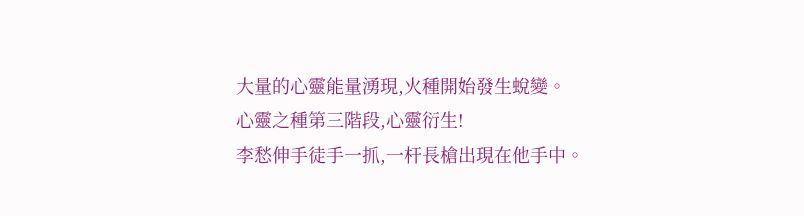大量的心靈能量湧現,火種開始發生蛻變。
心靈之種第三階段,心靈衍生!
李愁伸手徒手一抓,一杆長槍出現在他手中。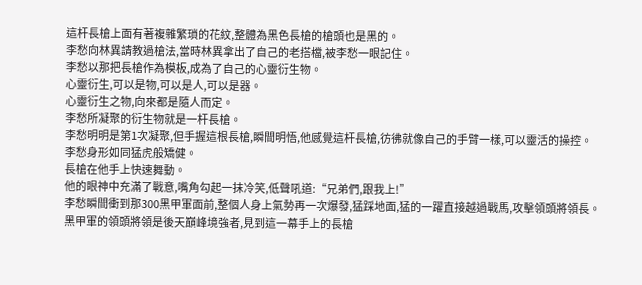這杆長槍上面有著複雜繁瑣的花紋,整體為黑色長槍的槍頭也是黑的。
李愁向林異請教過槍法,當時林異拿出了自己的老搭檔,被李愁一眼記住。
李愁以那把長槍作為模板,成為了自己的心靈衍生物。
心靈衍生,可以是物,可以是人,可以是器。
心靈衍生之物,向來都是隨人而定。
李愁所凝聚的衍生物就是一杆長槍。
李愁明明是第1次凝聚,但手握這根長槍,瞬間明悟,他感覺這杆長槍,彷彿就像自己的手臂一樣,可以靈活的操控。
李愁身形如同猛虎般矯健。
長槍在他手上快速舞動。
他的眼神中充滿了戰意,嘴角勾起一抹冷笑,低聲吼道:“兄弟們,跟我上!”
李愁瞬間衝到那300黑甲軍面前,整個人身上氣勢再一次爆發,猛踩地面,猛的一躍直接越過戰馬,攻擊領頭將領長。
黑甲軍的領頭將領是後天巔峰境強者,見到這一幕手上的長槍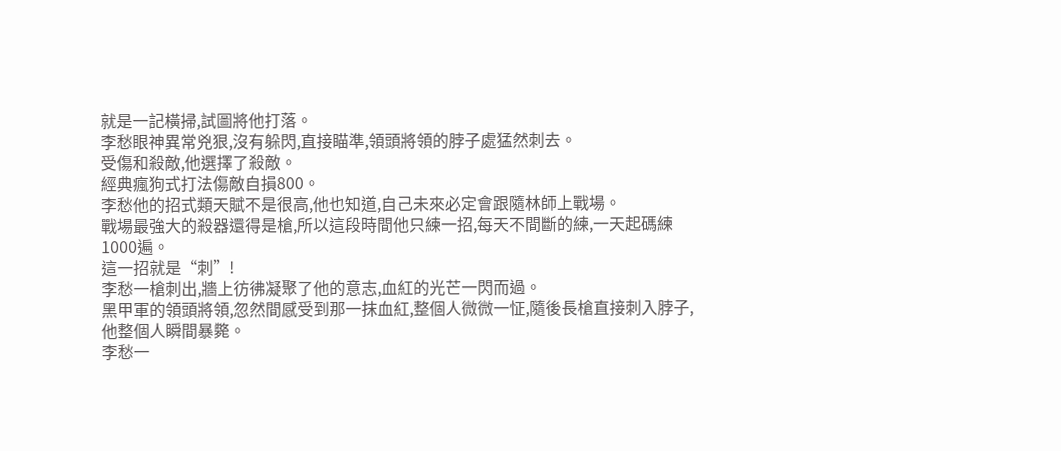就是一記橫掃,試圖將他打落。
李愁眼神異常兇狠,沒有躲閃,直接瞄準,領頭將領的脖子處猛然刺去。
受傷和殺敵,他選擇了殺敵。
經典瘋狗式打法傷敵自損800。
李愁他的招式類天賦不是很高,他也知道,自己未來必定會跟隨林師上戰場。
戰場最強大的殺器還得是槍,所以這段時間他只練一招,每天不間斷的練,一天起碼練1000遍。
這一招就是“刺”!
李愁一槍刺出,牆上彷彿凝聚了他的意志,血紅的光芒一閃而過。
黑甲軍的領頭將領,忽然間感受到那一抹血紅,整個人微微一怔,隨後長槍直接刺入脖子,他整個人瞬間暴斃。
李愁一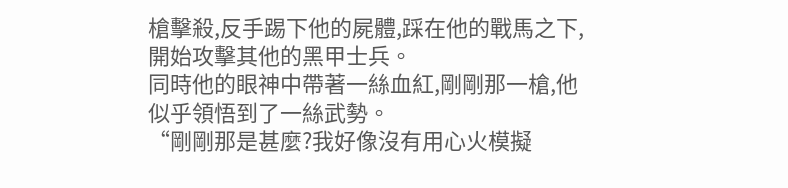槍擊殺,反手踢下他的屍體,踩在他的戰馬之下,開始攻擊其他的黑甲士兵。
同時他的眼神中帶著一絲血紅,剛剛那一槍,他似乎領悟到了一絲武勢。
“剛剛那是甚麼?我好像沒有用心火模擬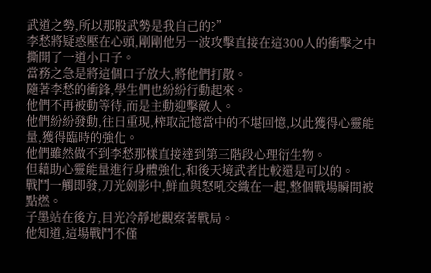武道之勢,所以那股武勢是我自己的?”
李愁將疑惑壓在心頭,剛剛他另一波攻擊直接在這300人的衝擊之中撕開了一道小口子。
當務之急是將這個口子放大,將他們打散。
隨著李愁的衝鋒,學生們也紛紛行動起來。
他們不再被動等待,而是主動迎擊敵人。
他們紛紛發動,往日重現,榨取記憶當中的不堪回憶,以此獲得心靈能量,獲得臨時的強化。
他們雖然做不到李愁那樣直接達到第三階段心理衍生物。
但藉助心靈能量進行身體強化,和後天境武者比較還是可以的。
戰鬥一觸即發,刀光劍影中,鮮血與怒吼交織在一起,整個戰場瞬間被點燃。
子墨站在後方,目光冷靜地觀察著戰局。
他知道,這場戰鬥不僅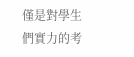僅是對學生們實力的考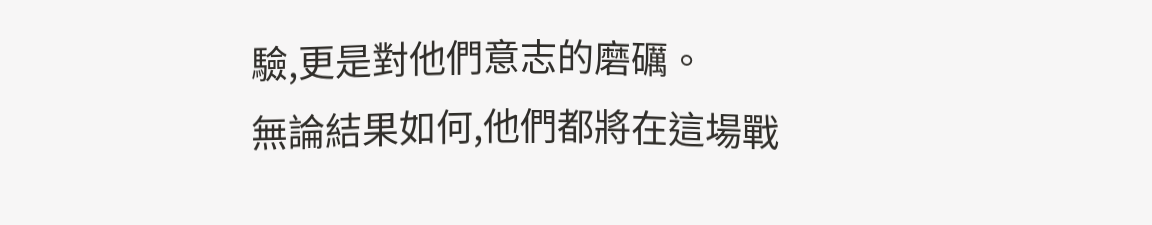驗,更是對他們意志的磨礪。
無論結果如何,他們都將在這場戰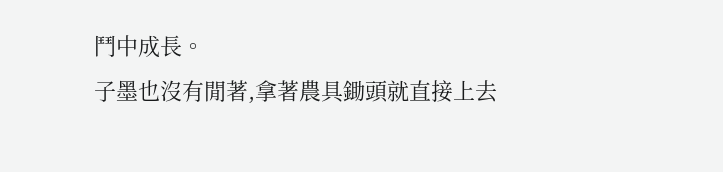鬥中成長。
子墨也沒有閒著,拿著農具鋤頭就直接上去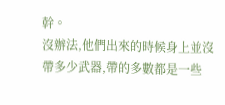幹。
沒辦法,他們出來的時候身上並沒帶多少武器,帶的多數都是一些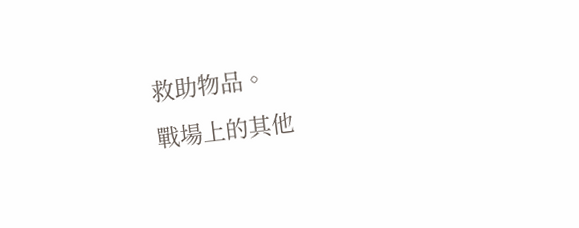救助物品。
戰場上的其他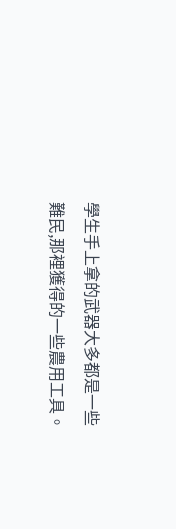學生手上拿的武器大多都是一些難民,那裡獲得的一些農用工具。